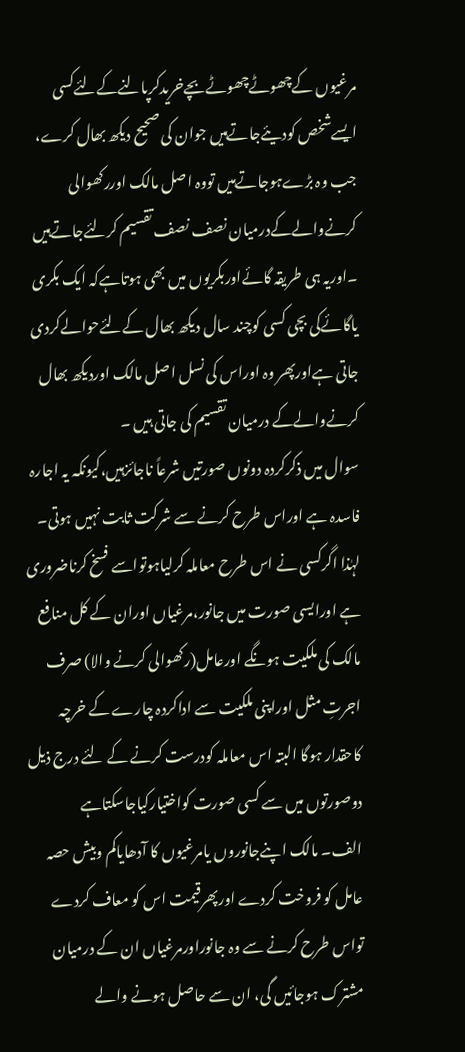مرغیوں کےچھوٹےچھوٹےبچےخریدکرپالنےکےلئےکسی ایسےشخص کودیئےجاتےہیں جوان کی صحیح دیکھ بھال کرے، جب وہ بڑےہوجاتےہیں تووہ اصل مالک اوررکھوالی کرنےوالےکےدرمیان نصف نصف تقسیم کرلئےجاتےہیں ۔اوریہ ہی طریقہ گائےاوربکریوں میں بھی ہوتاہےکہ ایک بکری یاگائےکی بچی کسی کوچند سال دیکھ بھال کےلئےحوالےکردی جاتی ہےاورپھر وہ اوراس کی نسل اصل مالک اوردیکھ بھال کرنےوالےکے درمیان تقسیم کی جاتی ہیں ۔
سوال میں ذکرکردہ دونوں صورتیں شرعاً ناجائزہیں،کیونکہ یہ اجارہ فاسدہ ہے اوراس طرح کرنے سے شرکت ثابت نہیں ہوتی۔ لہٰذا اگرکسی نے اس طرح معاملہ کرلیاہوتواسے فسخ کرناضروری ہے اورایسی صورت میں جانور،مرغیاں اوران کے کل منافع مالک کی ملکیت ہونگے اورعامل(رکھوالی کرنے والا) صرف اجرتِ مثل اوراپنی ملکیت سے اداکردہ چارے کے خرچہ کاحقدار ہوگا البتہ اس معاملہ کودرست کرنے کے لئے درج ذیل دوصورتوں میں سے کسی صورت کواختیارکیاجاسکتاہے
الف۔ مالک اپنےجانوروں یامرغیوں کا آدھایاکم وبیش حصہ عامل کو فروخت کردے اورپھرقیمت اس کو معاف کردے تواس طرح کرنے سے وہ جانوراورمرغیاں ان کے درمیان مشترک ہوجائیں گی، ان سے حاصل ہونے والے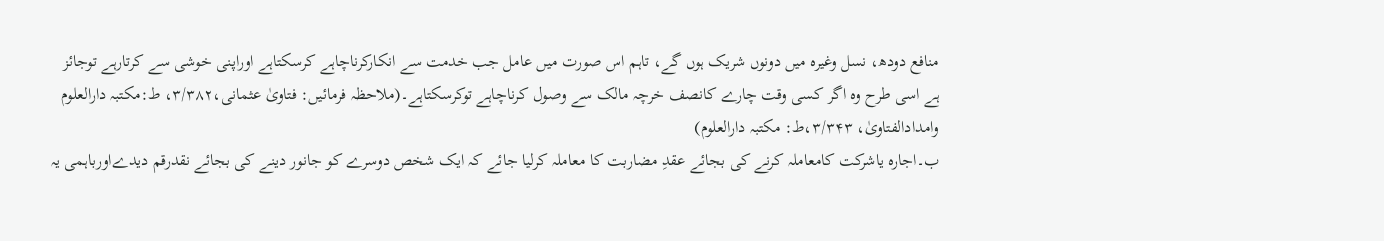منافع دودھ، نسل وغیرہ میں دونوں شریک ہوں گے، تاہم اس صورت میں عامل جب خدمت سے انکارکرناچاہے کرسکتاہے اوراپنی خوشی سے کرتارہے توجائز ہے اسی طرح وہ اگر کسی وقت چارے کانصف خرچہ مالک سے وصول کرناچاہے توکرسکتاہے۔(ملاحظہ فرمائیں: فتاویٰ عثمانی،۳/۳۸۲، ط:مکتبہ دارالعلوم وامدادالفتاویٰ، ۳/۳۴۳،ط: مکتبہ دارالعلوم)
ب۔اجارہ یاشرکت کامعاملہ کرنے کی بجائے عقدِ مضاربت کا معاملہ کرلیا جائے کہ ایک شخص دوسرے کو جانور دینے کی بجائے نقدرقم دیدےاورباہمی یہ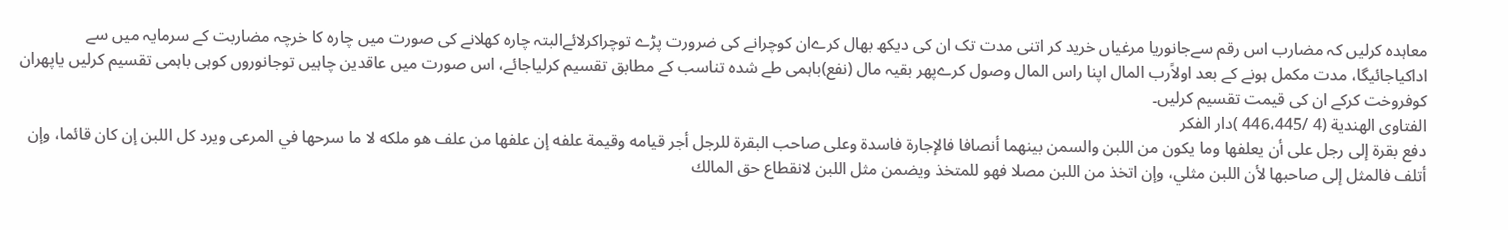معاہدہ کرلیں کہ مضارب اس رقم سےجانوریا مرغیاں خرید کر اتنی مدت تک ان کی دیکھ بھال کرےان کوچرانے کی ضرورت پڑے توچراکرلائےالبتہ چارہ کھلانے کی صورت میں چارہ کا خرچہ مضاربت کے سرمایہ میں سے اداکیاجائیگا، مدت مکمل ہونے کے بعد اولاًرب المال اپنا راس المال وصول کرےپھر بقیہ مال (نفع)باہمی طے شدہ تناسب کے مطابق تقسیم کرلیاجائے، اس صورت میں عاقدین چاہیں توجانوروں کوہی باہمی تقسیم کرلیں یاپھران کوفروخت کرکے ان کی قیمت تقسیم کرلیں۔
الفتاوى الهندية (4 /446،445 )دار الفكر
دفع بقرة إلى رجل على أن يعلفها وما يكون من اللبن والسمن بينهما أنصافا فالإجارة فاسدة وعلى صاحب البقرة للرجل أجر قيامه وقيمة علفه إن علفها من علف هو ملكه لا ما سرحها في المرعى ويرد كل اللبن إن كان قائما، وإن أتلف فالمثل إلى صاحبها لأن اللبن مثلي، وإن اتخذ من اللبن مصلا فهو للمتخذ ويضمن مثل اللبن لانقطاع حق المالك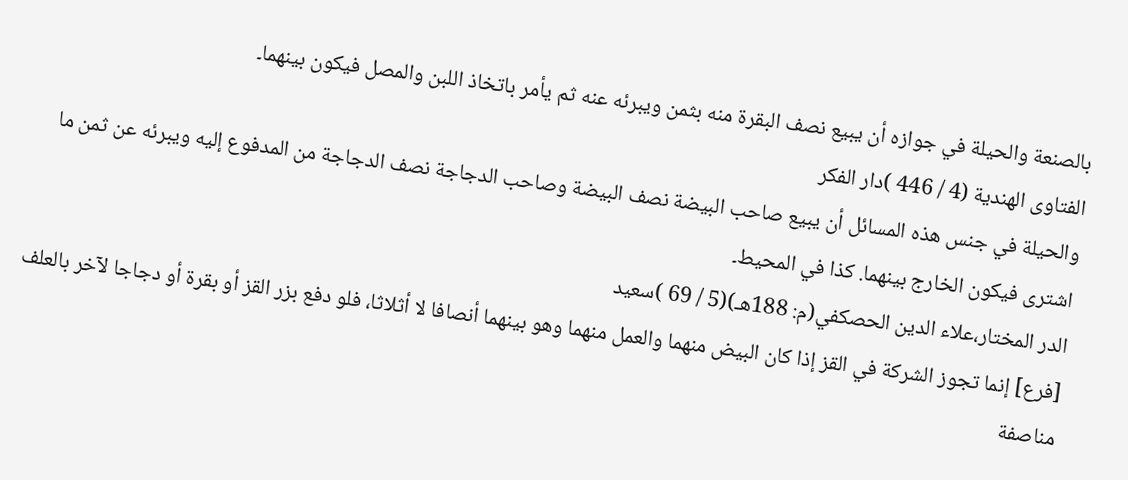بالصنعة والحيلة في جوازه أن يبيع نصف البقرة منه بثمن ويبرئه عنه ثم يأمر باتخاذ اللبن والمصل فيكون بينهما۔
الفتاوى الهندية (4 / 446 )دار الفكر
والحيلة في جنس هذه المسائل أن يبيع صاحب البيضة نصف البيضة وصاحب الدجاجة نصف الدجاجة من المدفوع إليه ويبرئه عن ثمن ما اشترى فيكون الخارج بينهما. كذا في المحيط۔
الدر المختار،علاء الدين الحصكفي(م: 188هـ)(5 / 69 )سعيد
[فرع] إنما تجوز الشركة في القز إذا كان البيض منهما والعمل منهما وهو بينهما أنصافا لا أثلاثا، فلو دفع بزر القز أو بقرة أو دجاجا لآخر بالعلف مناصفة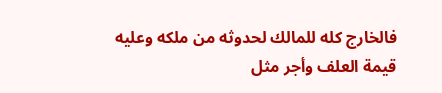فالخارج كله للمالك لحدوثه من ملكه وعليه قيمة العلف وأجر مثل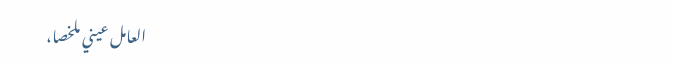العامل عيني ملخصا،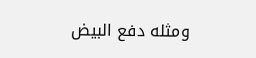ومثله دفع البيض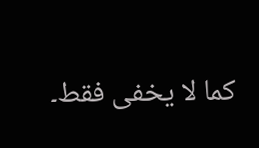كما لا يخفى فقط۔